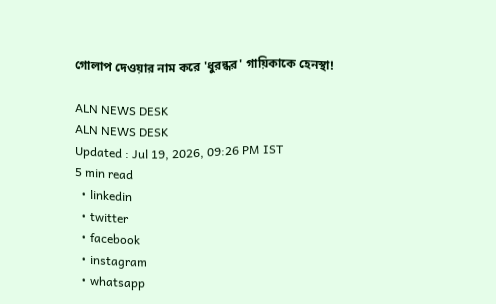গোলাপ দেওয়ার নাম করে 'ধুরন্ধর' গায়িকাকে হেনস্থা!

ALN NEWS DESK
ALN NEWS DESK
Updated : Jul 19, 2026, 09:26 PM IST
5 min read
  • linkedin
  • twitter
  • facebook
  • instagram
  • whatsapp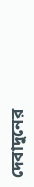দেবাদুনের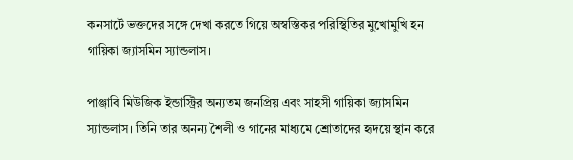কনসার্টে ভক্তদের সঙ্গে দেখা করতে গিয়ে অস্বস্তিকর পরিস্থিতির মুখোমুখি হন গায়িকা জ্যাসমিন স্যান্ডলাস।

পাঞ্জাবি মিউজিক ইন্ডাস্ট্রির অন্যতম জনপ্রিয় এবং সাহসী গায়িকা জ্যাসমিন স্যান্ডলাস। তিনি তার অনন্য শৈলী ও গানের মাধ্যমে শ্রোতাদের হৃদয়ে স্থান করে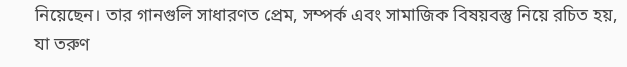নিয়েছেন। তার গানগুলি সাধারণত প্রেম, সম্পর্ক এবং সামাজিক বিষয়বস্তু নিয়ে রচিত হয়, যা তরুণ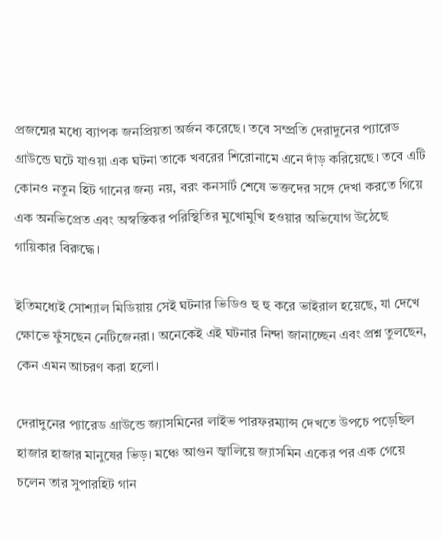প্রজন্মের মধ্যে ব্যাপক জনপ্রিয়তা অর্জন করেছে। তবে সম্প্রতি দেরাদুনের প্যারেড গ্রাউন্ডে ঘটে যাওয়া এক ঘটনা তাকে খবরের শিরোনামে এনে দাঁড় করিয়েছে। তবে এটি কোনও নতুন হিট গানের জন্য নয়, বরং কনসার্ট শেষে ভক্তদের সঙ্গে দেখা করতে গিয়ে এক অনভিপ্রেত এবং অস্বস্তিকর পরিস্থিতির মুখোমুখি হওয়ার অভিযোগ উঠেছে গায়িকার বিরুদ্ধে।

ইতিমধ্যেই সোশ্যাল মিডিয়ায় সেই ঘটনার ভিডিও হু হু করে ভাইরাল হয়েছে, যা দেখে ক্ষোভে ফুঁসছেন নেটিজেনরা। অনেকেই এই ঘটনার নিন্দা জানাচ্ছেন এবং প্রশ্ন তুলছেন, কেন এমন আচরণ করা হলো।

দেরাদুনের প্যারেড গ্রাউন্ডে জ্যাসমিনের লাইভ পারফরম্যান্স দেখতে উপচে পড়েছিল হাজার হাজার মানুষের ভিড়। মঞ্চে আগুন জ্বালিয়ে জ্যাসমিন একের পর এক গেয়ে চলেন তার সুপারহিট গান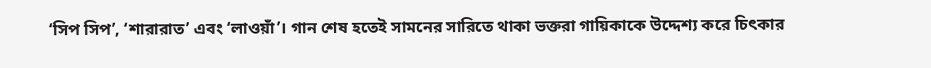‘সিপ সিপ’, ‘শারারাত’ এবং ‘লাওয়াঁ’। গান শেষ হতেই সামনের সারিতে থাকা ভক্তরা গায়িকাকে উদ্দেশ্য করে চিৎকার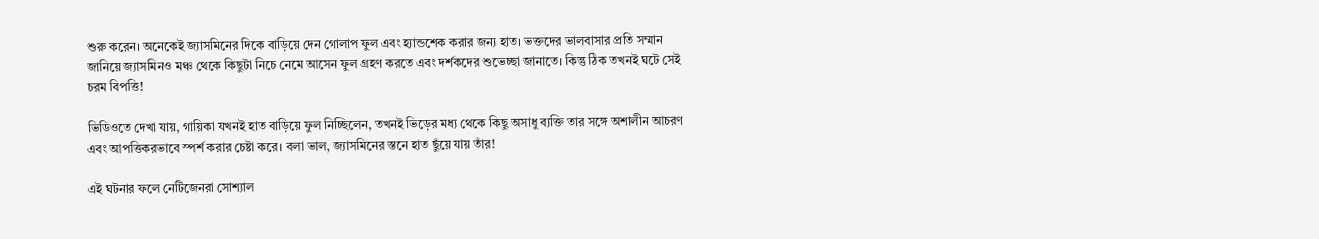শুরু করেন। অনেকেই জ্যাসমিনের দিকে বাড়িয়ে দেন গোলাপ ফুল এবং হ্যান্ডশেক করার জন্য হাত। ভক্তদের ভালবাসার প্রতি সম্মান জানিয়ে জ্যাসমিনও মঞ্চ থেকে কিছুটা নিচে নেমে আসেন ফুল গ্রহণ করতে এবং দর্শকদের শুভেচ্ছা জানাতে। কিন্তু ঠিক তখনই ঘটে সেই চরম বিপত্তি!

ভিডিওতে দেখা যায়, গায়িকা যখনই হাত বাড়িয়ে ফুল নিচ্ছিলেন, তখনই ভিড়ের মধ্য থেকে কিছু অসাধু ব্যক্তি তার সঙ্গে অশালীন আচরণ এবং আপত্তিকরভাবে স্পর্শ করার চেষ্টা করে। বলা ভাল, জ্যাসমিনের স্তনে হাত ছুঁয়ে যায় তাঁর!

এই ঘটনার ফলে নেটিজেনরা সোশ্যাল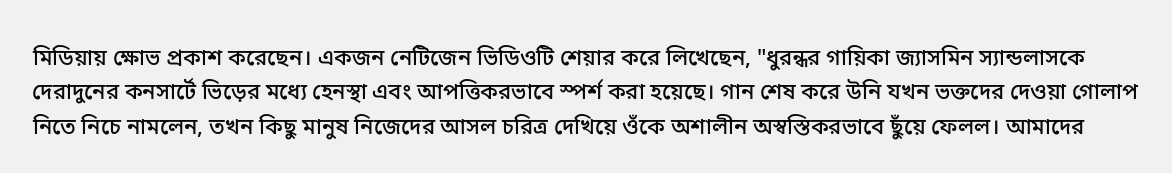মিডিয়ায় ক্ষোভ প্রকাশ করেছেন। একজন নেটিজেন ভিডিওটি শেয়ার করে লিখেছেন, "ধুরন্ধর গায়িকা জ্যাসমিন স্যান্ডলাসকে দেরাদুনের কনসার্টে ভিড়ের মধ্যে হেনস্থা এবং আপত্তিকরভাবে স্পর্শ করা হয়েছে। গান শেষ করে উনি যখন ভক্তদের দেওয়া গোলাপ নিতে নিচে নামলেন, তখন কিছু মানুষ নিজেদের আসল চরিত্র দেখিয়ে ওঁকে অশালীন অস্বস্তিকরভাবে ছুঁয়ে ফেলল। আমাদের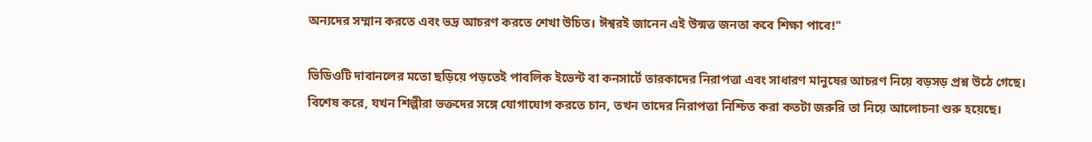অন্যদের সম্মান করতে এবং ভদ্র আচরণ করতে শেখা উচিত। ঈশ্বরই জানেন এই উন্মত্ত জনতা কবে শিক্ষা পাবে!"

ভিডিওটি দাবানলের মতো ছড়িয়ে পড়তেই পাবলিক ইভেন্ট বা কনসার্টে তারকাদের নিরাপত্তা এবং সাধারণ মানুষের আচরণ নিয়ে বড়সড় প্রশ্ন উঠে গেছে। বিশেষ করে, যখন শিল্পীরা ভক্তদের সঙ্গে যোগাযোগ করতে চান, তখন তাদের নিরাপত্তা নিশ্চিত করা কতটা জরুরি তা নিয়ে আলোচনা শুরু হয়েছে।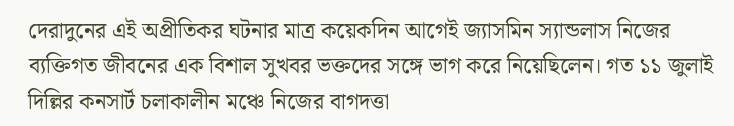দেরাদুনের এই অপ্রীতিকর ঘটনার মাত্র কয়েকদিন আগেই জ্যাসমিন স্যান্ডলাস নিজের ব্যক্তিগত জীবনের এক বিশাল সুখবর ভক্তদের সঙ্গে ভাগ করে নিয়েছিলেন। গত ১১ জুলাই দিল্লির কনসার্ট চলাকালীন মঞ্চে নিজের বাগদত্তা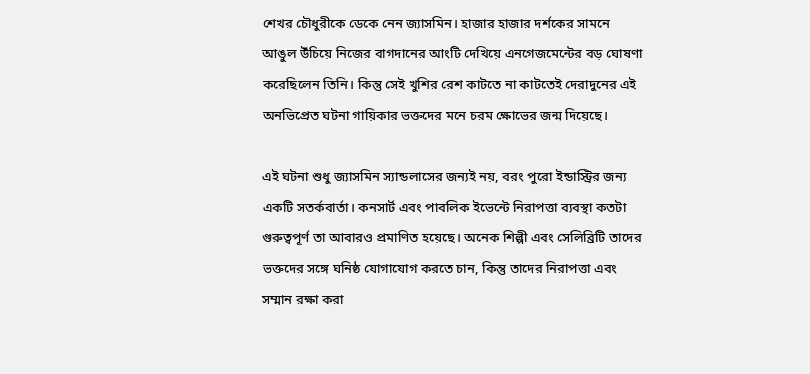শেখর চৌধুরীকে ডেকে নেন জ্যাসমিন। হাজার হাজার দর্শকের সামনে আঙুল উঁচিয়ে নিজের বাগদানের আংটি দেখিয়ে এনগেজমেন্টের বড় ঘোষণা করেছিলেন তিনি। কিন্তু সেই খুশির রেশ কাটতে না কাটতেই দেরাদুনের এই অনভিপ্রেত ঘটনা গায়িকার ভক্তদের মনে চরম ক্ষোভের জন্ম দিয়েছে।

এই ঘটনা শুধু জ্যাসমিন স্যান্ডলাসের জন্যই নয়, বরং পুরো ইন্ডাস্ট্রির জন্য একটি সতর্কবার্তা। কনসার্ট এবং পাবলিক ইভেন্টে নিরাপত্তা ব্যবস্থা কতটা গুরুত্বপূর্ণ তা আবারও প্রমাণিত হয়েছে। অনেক শিল্পী এবং সেলিব্রিটি তাদের ভক্তদের সঙ্গে ঘনিষ্ঠ যোগাযোগ করতে চান, কিন্তু তাদের নিরাপত্তা এবং সম্মান রক্ষা করা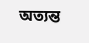অত্যন্ত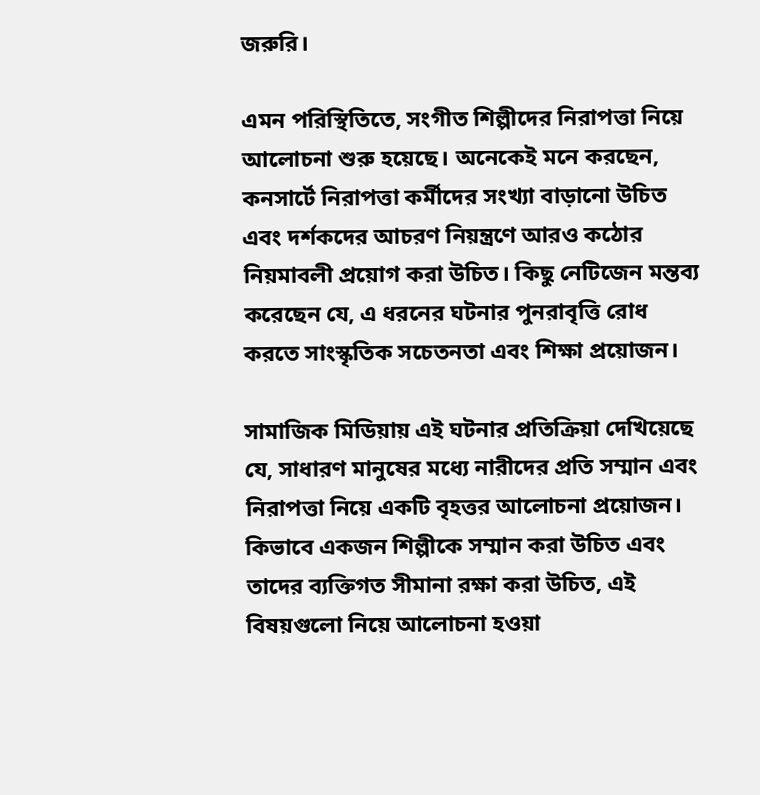জরুরি।

এমন পরিস্থিতিতে, সংগীত শিল্পীদের নিরাপত্তা নিয়ে আলোচনা শুরু হয়েছে। অনেকেই মনে করছেন, কনসার্টে নিরাপত্তা কর্মীদের সংখ্যা বাড়ানো উচিত এবং দর্শকদের আচরণ নিয়ন্ত্রণে আরও কঠোর নিয়মাবলী প্রয়োগ করা উচিত। কিছু নেটিজেন মন্তব্য করেছেন যে, এ ধরনের ঘটনার পুনরাবৃত্তি রোধ করতে সাংস্কৃতিক সচেতনতা এবং শিক্ষা প্রয়োজন।

সামাজিক মিডিয়ায় এই ঘটনার প্রতিক্রিয়া দেখিয়েছে যে, সাধারণ মানুষের মধ্যে নারীদের প্রতি সম্মান এবং নিরাপত্তা নিয়ে একটি বৃহত্তর আলোচনা প্রয়োজন। কিভাবে একজন শিল্পীকে সম্মান করা উচিত এবং তাদের ব্যক্তিগত সীমানা রক্ষা করা উচিত, এই বিষয়গুলো নিয়ে আলোচনা হওয়া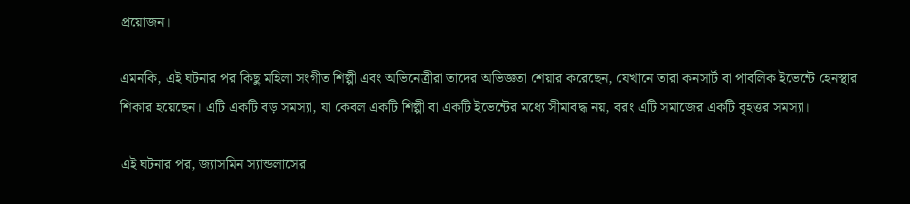প্রয়োজন।

এমনকি, এই ঘটনার পর কিছু মহিলা সংগীত শিল্পী এবং অভিনেত্রীরা তাদের অভিজ্ঞতা শেয়ার করেছেন, যেখানে তারা কনসার্ট বা পাবলিক ইভেন্টে হেনস্থার শিকার হয়েছেন। এটি একটি বড় সমস্যা, যা কেবল একটি শিল্পী বা একটি ইভেন্টের মধ্যে সীমাবদ্ধ নয়, বরং এটি সমাজের একটি বৃহত্তর সমস্যা।

এই ঘটনার পর, জ্যাসমিন স্যান্ডলাসের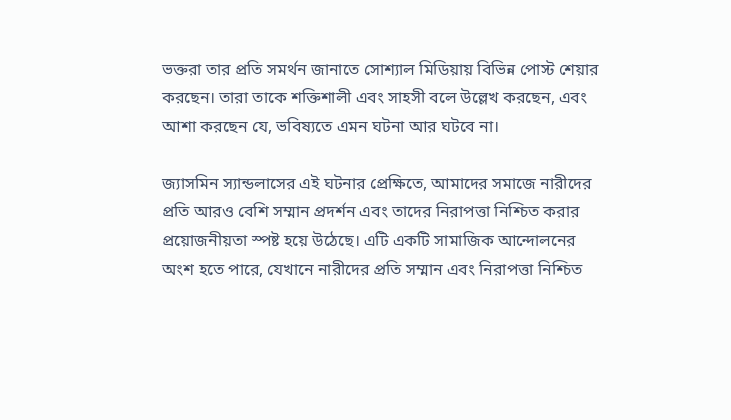ভক্তরা তার প্রতি সমর্থন জানাতে সোশ্যাল মিডিয়ায় বিভিন্ন পোস্ট শেয়ার করছেন। তারা তাকে শক্তিশালী এবং সাহসী বলে উল্লেখ করছেন, এবং আশা করছেন যে, ভবিষ্যতে এমন ঘটনা আর ঘটবে না।

জ্যাসমিন স্যান্ডলাসের এই ঘটনার প্রেক্ষিতে, আমাদের সমাজে নারীদের প্রতি আরও বেশি সম্মান প্রদর্শন এবং তাদের নিরাপত্তা নিশ্চিত করার প্রয়োজনীয়তা স্পষ্ট হয়ে উঠেছে। এটি একটি সামাজিক আন্দোলনের অংশ হতে পারে, যেখানে নারীদের প্রতি সম্মান এবং নিরাপত্তা নিশ্চিত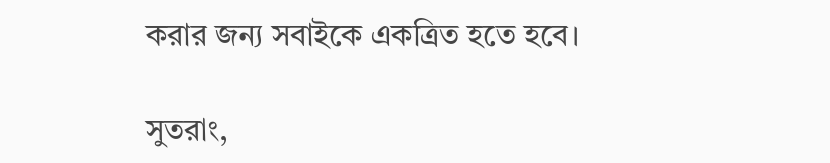করার জন্য সবাইকে একত্রিত হতে হবে।

সুতরাং,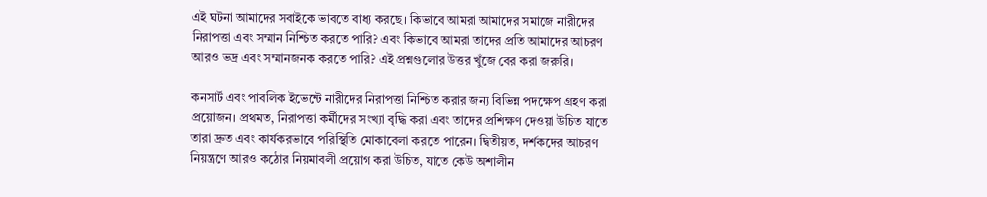এই ঘটনা আমাদের সবাইকে ভাবতে বাধ্য করছে। কিভাবে আমরা আমাদের সমাজে নারীদের নিরাপত্তা এবং সম্মান নিশ্চিত করতে পারি? এবং কিভাবে আমরা তাদের প্রতি আমাদের আচরণ আরও ভদ্র এবং সম্মানজনক করতে পারি? এই প্রশ্নগুলোর উত্তর খুঁজে বের করা জরুরি।

কনসার্ট এবং পাবলিক ইভেন্টে নারীদের নিরাপত্তা নিশ্চিত করার জন্য বিভিন্ন পদক্ষেপ গ্রহণ করা প্রয়োজন। প্রথমত, নিরাপত্তা কর্মীদের সংখ্যা বৃদ্ধি করা এবং তাদের প্রশিক্ষণ দেওয়া উচিত যাতে তারা দ্রুত এবং কার্যকরভাবে পরিস্থিতি মোকাবেলা করতে পারেন। দ্বিতীয়ত, দর্শকদের আচরণ নিয়ন্ত্রণে আরও কঠোর নিয়মাবলী প্রয়োগ করা উচিত, যাতে কেউ অশালীন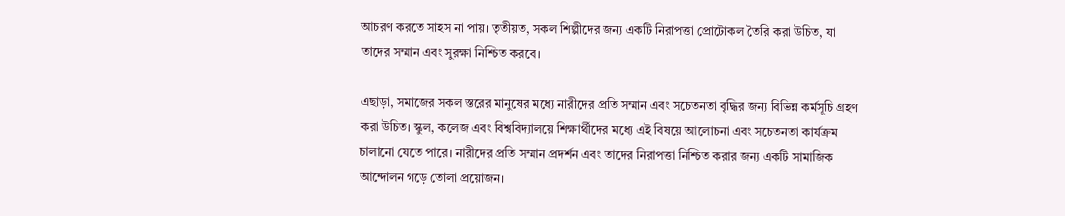আচরণ করতে সাহস না পায়। তৃতীয়ত, সকল শিল্পীদের জন্য একটি নিরাপত্তা প্রোটোকল তৈরি করা উচিত, যা তাদের সম্মান এবং সুরক্ষা নিশ্চিত করবে।

এছাড়া, সমাজের সকল স্তরের মানুষের মধ্যে নারীদের প্রতি সম্মান এবং সচেতনতা বৃদ্ধির জন্য বিভিন্ন কর্মসূচি গ্রহণ করা উচিত। স্কুল, কলেজ এবং বিশ্ববিদ্যালয়ে শিক্ষার্থীদের মধ্যে এই বিষয়ে আলোচনা এবং সচেতনতা কার্যক্রম চালানো যেতে পারে। নারীদের প্রতি সম্মান প্রদর্শন এবং তাদের নিরাপত্তা নিশ্চিত করার জন্য একটি সামাজিক আন্দোলন গড়ে তোলা প্রয়োজন।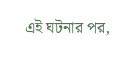এই ঘটনার পর,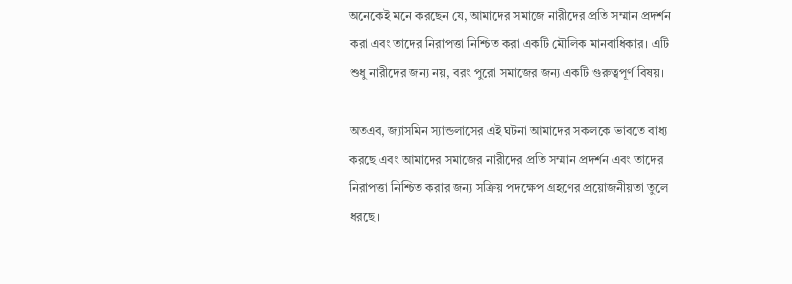অনেকেই মনে করছেন যে, আমাদের সমাজে নারীদের প্রতি সম্মান প্রদর্শন করা এবং তাদের নিরাপত্তা নিশ্চিত করা একটি মৌলিক মানবাধিকার। এটি শুধু নারীদের জন্য নয়, বরং পুরো সমাজের জন্য একটি গুরুত্বপূর্ণ বিষয়।

অতএব, জ্যাসমিন স্যান্ডলাসের এই ঘটনা আমাদের সকলকে ভাবতে বাধ্য করছে এবং আমাদের সমাজের নারীদের প্রতি সম্মান প্রদর্শন এবং তাদের নিরাপত্তা নিশ্চিত করার জন্য সক্রিয় পদক্ষেপ গ্রহণের প্রয়োজনীয়তা তুলে ধরছে।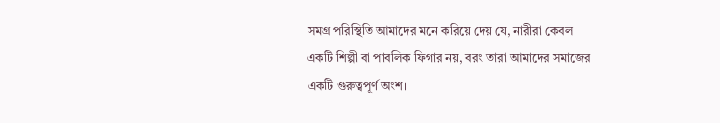সমগ্র পরিস্থিতি আমাদের মনে করিয়ে দেয় যে, নারীরা কেবল একটি শিল্পী বা পাবলিক ফিগার নয়, বরং তারা আমাদের সমাজের একটি গুরুত্বপূর্ণ অংশ।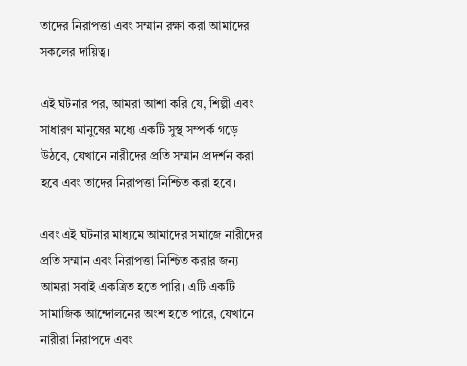তাদের নিরাপত্তা এবং সম্মান রক্ষা করা আমাদের সকলের দায়িত্ব।

এই ঘটনার পর, আমরা আশা করি যে, শিল্পী এবং সাধারণ মানুষের মধ্যে একটি সুস্থ সম্পর্ক গড়ে উঠবে, যেখানে নারীদের প্রতি সম্মান প্রদর্শন করা হবে এবং তাদের নিরাপত্তা নিশ্চিত করা হবে।

এবং এই ঘটনার মাধ্যমে আমাদের সমাজে নারীদের প্রতি সম্মান এবং নিরাপত্তা নিশ্চিত করার জন্য আমরা সবাই একত্রিত হতে পারি। এটি একটি সামাজিক আন্দোলনের অংশ হতে পারে, যেখানে নারীরা নিরাপদে এবং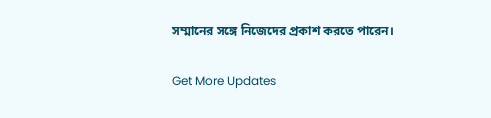সম্মানের সঙ্গে নিজেদের প্রকাশ করতে পারেন।

Get More Updates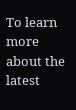To learn more about the latest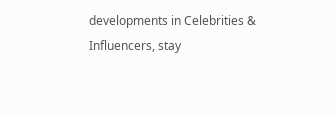developments in Celebrities & Influencers, stay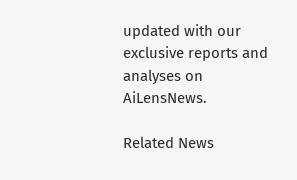updated with our exclusive reports and analyses on AiLensNews.

Related News